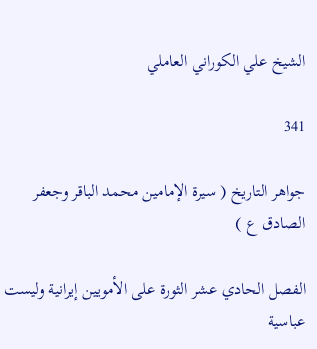الشيخ علي الكوراني العاملي

341

جواهر التاريخ ( سيرة الإمامين محمد الباقر وجعفر الصادق ع )

الفصل الحادي عشر الثورة على الأمويين إيرانية وليست عباسية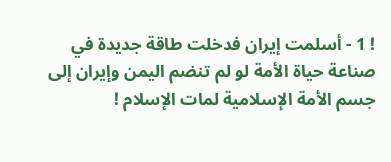! 1 - أسلمت إيران فدخلت طاقة جديدة في صناعة حياة الأمة لو لم تنضم اليمن وإيران إلى جسم الأمة الإسلامية لمات الإسلام !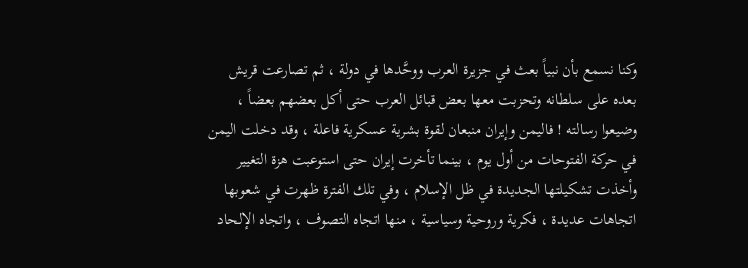وكنا نسمع بأن نبياً بعث في جزيرة العرب ووحَّدها في دولة ، ثم تصارعت قريش بعده على سلطانه وتحزبت معها بعض قبائل العرب حتى أكل بعضهم بعضاً ، وضيعوا رسالته ! فاليمن وإيران منبعان لقوة بشرية عسكرية فاعلة ، وقد دخلت اليمن في حركة الفتوحات من أول يوم ، بينما تأخرت إيران حتى استوعبت هزة التغيير وأخذت تشكيلتها الجديدة في ظل الإسلام ، وفي تلك الفترة ظهرت في شعوبها اتجاهات عديدة ، فكرية وروحية وسياسية ، منها اتجاه التصوف ، واتجاه الإلحاد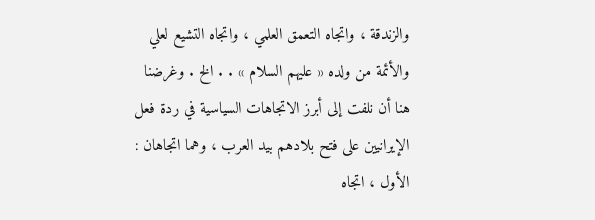والزندقة ، واتجاه التعمق العلمي ، واتجاه التشيع لعلي والأئمة من ولده « عليهم السلام » . . الخ . وغرضنا هنا أن نلفت إلى أبرز الاتجاهات السياسية في ردة فعل الإيرانيين على فتح بلادهم بيد العرب ، وهما اتجاهان : الأول ، اتجاه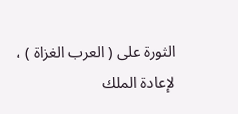الثورة على ( العرب الغزاة ) ، لإعادة الملك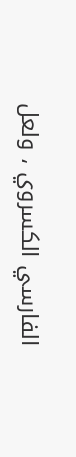الفارسي الكسروي ، ولعل